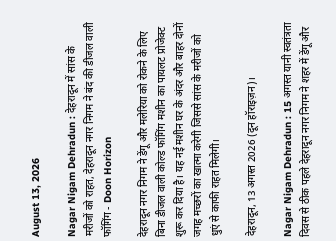August 13, 2026

Nagar Nigam Dehradun : देहरादून में सांस के मरीजों को राहत, देहरादून नगर निगम ने बंद की डीजल वाली फॉगिंग - Doon Horizon

देहरादून नगर निगम ने डेंगू और मलेरिया को रोकने के लिए बिना डीजल वाली कोल्ड फॉगिंग मशीन का पायलट प्रोजेक्ट शुरू कर दिया है। यह नई मशीन घर के अंदर और बाहर दोनों जगह मच्छरों का खात्मा करेगी जिससे सांस के मरीजों को धुएं से काफी राहत मिलेगी।

देहरादून, 13 अगस्त 2026 (दून हॉराइज़न)।

Nagar Nigam Dehradun : 15 अगस्त यानी स्वतंत्रता दिवस से ठीक पहले देहरादून नगर निगम ने शहर में डेंगू और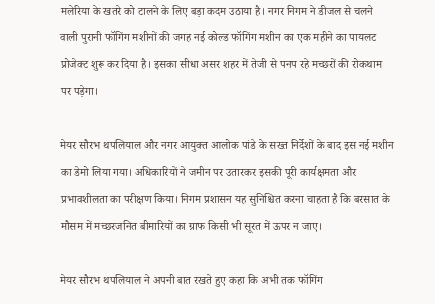मलेरिया के खतरे को टालने के लिए बड़ा कदम उठाया है। नगर निगम ने डीजल से चलने वाली पुरानी फॉगिंग मशीनों की जगह नई कोल्ड फॉगिंग मशीन का एक महीने का पायलट प्रोजेक्ट शुरू कर दिया है। इसका सीधा असर शहर में तेजी से पनप रहे मच्छरों की रोकथाम पर पड़ेगा।

मेयर सौरभ थपलियाल और नगर आयुक्त आलोक पांडे के सख्त निर्देशों के बाद इस नई मशीन का डेमो लिया गया। अधिकारियों ने जमीन पर उतारकर इसकी पूरी कार्यक्षमता और प्रभावशीलता का परीक्षण किया। निगम प्रशासन यह सुनिश्चित करना चाहता है कि बरसात के मौसम में मच्छरजनित बीमारियों का ग्राफ किसी भी सूरत में ऊपर न जाए।

मेयर सौरभ थपलियाल ने अपनी बात रखते हुए कहा कि अभी तक फॉगिंग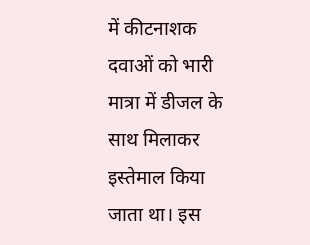में कीटनाशक दवाओं को भारी मात्रा में डीजल के साथ मिलाकर इस्तेमाल किया जाता था। इस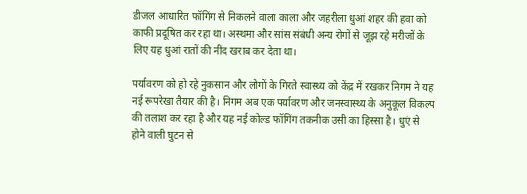डीजल आधारित फॉगिंग से निकलने वाला काला और जहरीला धुआं शहर की हवा को काफी प्रदूषित कर रहा था। अस्थमा और सांस संबंधी अन्य रोगों से जूझ रहे मरीजों के लिए यह धुआं रातों की नींद खराब कर देता था।

पर्यावरण को हो रहे नुकसान और लोगों के गिरते स्वास्थ्य को केंद्र में रखकर निगम ने यह नई रूपरेखा तैयार की है। निगम अब एक पर्यावरण और जनस्वास्थ्य के अनुकूल विकल्प की तलाश कर रहा है और यह नई कोल्ड फॉगिंग तकनीक उसी का हिस्सा है। धुएं से होने वाली घुटन से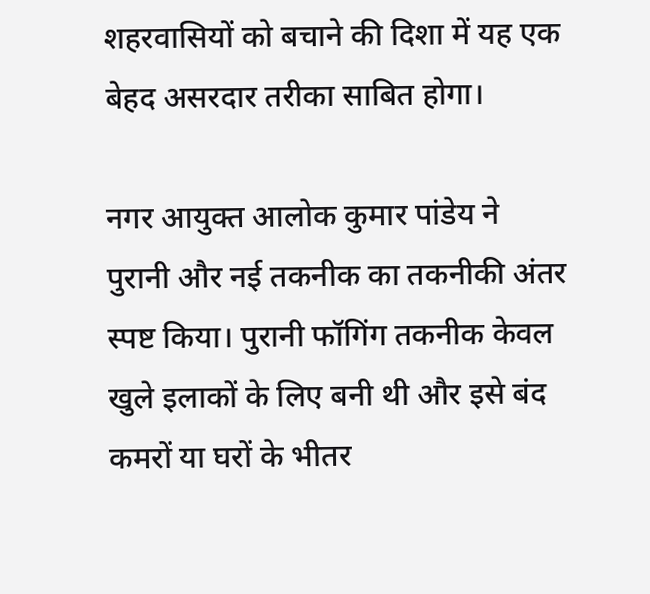शहरवासियों को बचाने की दिशा में यह एक बेहद असरदार तरीका साबित होगा।

नगर आयुक्त आलोक कुमार पांडेय ने पुरानी और नई तकनीक का तकनीकी अंतर स्पष्ट किया। पुरानी फॉगिंग तकनीक केवल खुले इलाकों के लिए बनी थी और इसे बंद कमरों या घरों के भीतर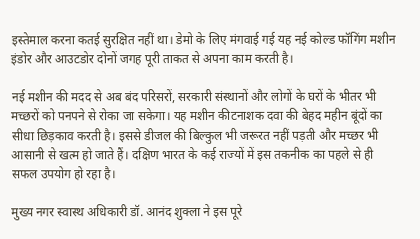इस्तेमाल करना कतई सुरक्षित नहीं था। डेमो के लिए मंगवाई गई यह नई कोल्ड फॉगिंग मशीन इंडोर और आउटडोर दोनों जगह पूरी ताकत से अपना काम करती है।

नई मशीन की मदद से अब बंद परिसरों, सरकारी संस्थानों और लोगों के घरों के भीतर भी मच्छरों को पनपने से रोका जा सकेगा। यह मशीन कीटनाशक दवा की बेहद महीन बूंदों का सीधा छिड़काव करती है। इससे डीजल की बिल्कुल भी जरूरत नहीं पड़ती और मच्छर भी आसानी से खत्म हो जाते हैं। दक्षिण भारत के कई राज्यों में इस तकनीक का पहले से ही सफल उपयोग हो रहा है।

मुख्य नगर स्वास्थ अधिकारी डॉ. आनंद शुक्ला ने इस पूरे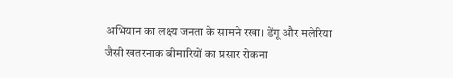अभियान का लक्ष्य जनता के सामने रखा। डेंगू और मलेरिया जैसी खतरनाक बीमारियों का प्रसार रोकना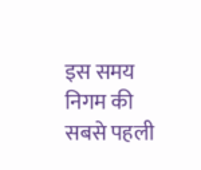इस समय निगम की सबसे पहली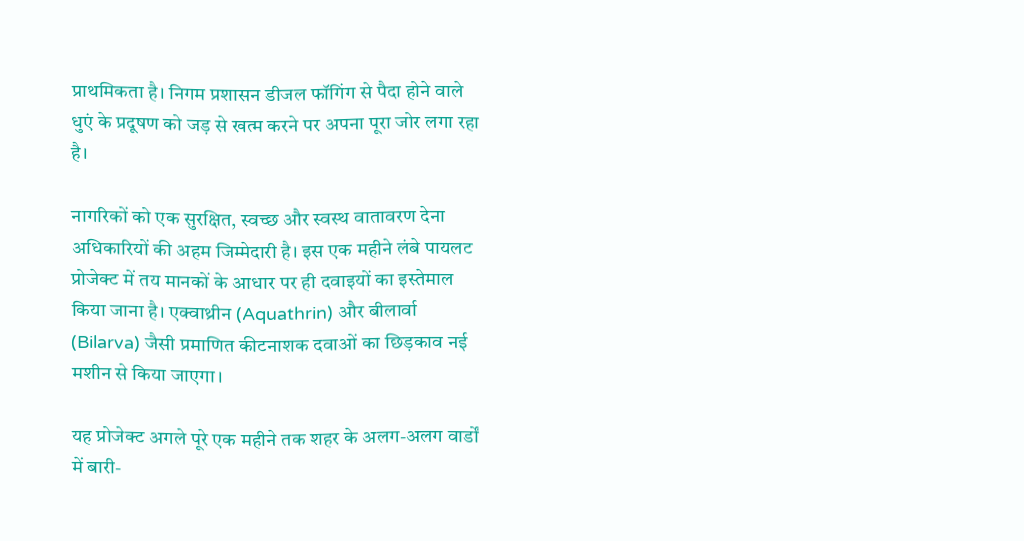प्राथमिकता है। निगम प्रशासन डीजल फॉगिंग से पैदा होने वाले धुएं के प्रदूषण को जड़ से खत्म करने पर अपना पूरा जोर लगा रहा है।

नागरिकों को एक सुरक्षित, स्वच्छ और स्वस्थ वातावरण देना अधिकारियों की अहम जिम्मेदारी है। इस एक महीने लंबे पायलट प्रोजेक्ट में तय मानकों के आधार पर ही दवाइयों का इस्तेमाल किया जाना है। एक्वाथ्रीन (Aquathrin) और बीलार्वा (Bilarva) जैसी प्रमाणित कीटनाशक दवाओं का छिड़काव नई मशीन से किया जाएगा।

यह प्रोजेक्ट अगले पूरे एक महीने तक शहर के अलग-अलग वार्डों में बारी-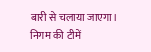बारी से चलाया जाएगा। निगम की टीमें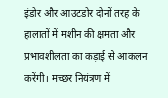इंडोर और आउटडोर दोनों तरह के हालातों में मशीन की क्षमता और प्रभावशीलता का कड़ाई से आकलन करेंगी। मच्छर नियंत्रण में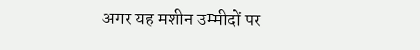अगर यह मशीन उम्मीदों पर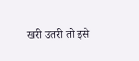खरी उतरी तो इसे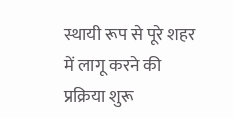स्थायी रूप से पूरे शहर में लागू करने की प्रक्रिया शुरू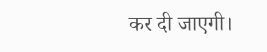कर दी जाएगी।